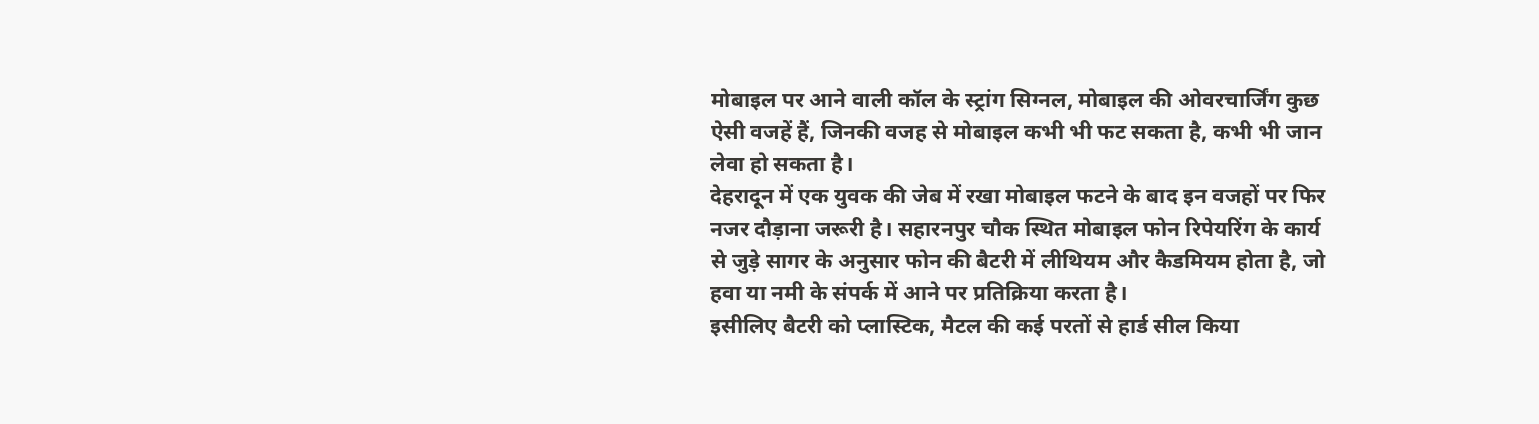मोबाइल पर आने वाली कॉल के स्ट्रांग सिग्नल, मोबाइल की ओवरचार्जिंग कुछ ऐसी वजहें हैं, जिनकी वजह से मोबाइल कभी भी फट सकता है, कभी भी जान लेवा हो सकता है।
देहरादून में एक युवक की जेब में रखा मोबाइल फटने के बाद इन वजहों पर फिर नजर दौड़ाना जरूरी है। सहारनपुर चौक स्थित मोबाइल फोन रिपेयरिंग के कार्य से जुड़े सागर के अनुसार फोन की बैटरी में लीथियम और कैडमियम होता है, जो हवा या नमी के संपर्क में आने पर प्रतिक्रिया करता है।
इसीलिए बैटरी को प्लास्टिक, मैटल की कई परतों से हार्ड सील किया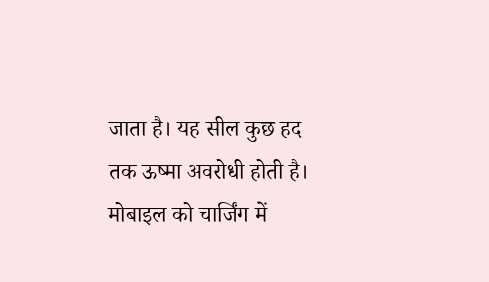जाता है। यह सील कुछ हद तक ऊष्मा अवरोधी होती है।
मोबाइल को चार्जिंग में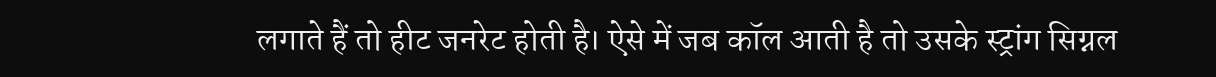लगाते हैं तो हीट जनरेट होती है। ऐसे में जब कॉल आती है तो उसके स्ट्रांग सिग्नल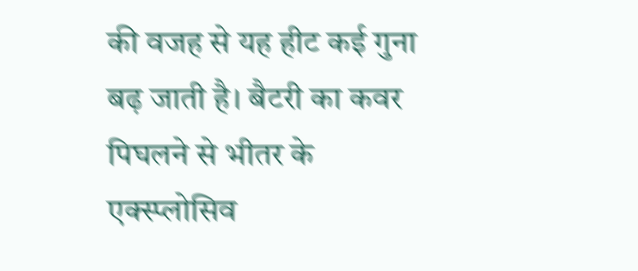की वजह से यह हीट कई गुना बढ़ जाती है। बैटरी का कवर पिघलने से भीतर के एक्स्प्लोसिव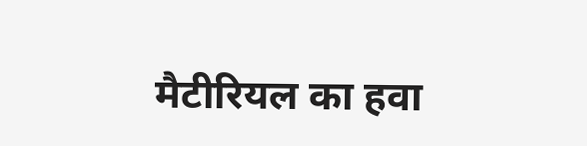मैटीरियल का हवा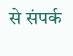से संपर्क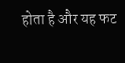होता है और यह फट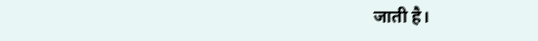जाती है।